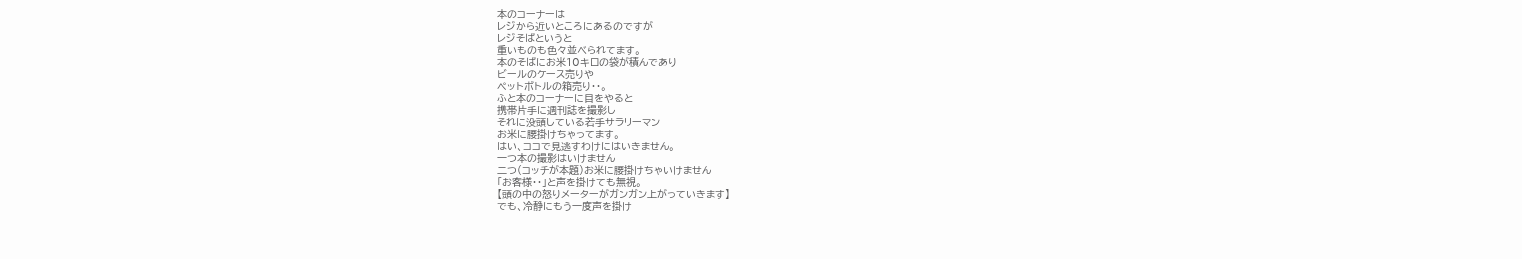本のコーナーは
レジから近いところにあるのですが
レジそばというと
重いものも色々並べられてます。
本のそばにお米10キロの袋が積んであり
ビールのケース売りや
ペットボトルの箱売り・・。
ふと本のコーナーに目をやると
携帯片手に週刊誌を撮影し
それに没頭している若手サラリーマン
お米に腰掛けちゃってます。
はい、ココで見逃すわけにはいきません。
一つ本の撮影はいけません
二つ(コッチが本題)お米に腰掛けちゃいけません
「お客様・・」と声を掛けても無視。
【頭の中の怒りメーターがガンガン上がっていきます】
でも、冷静にもう一度声を掛け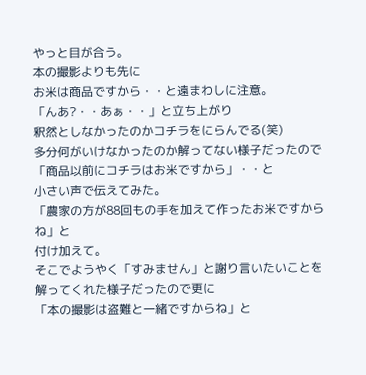やっと目が合う。
本の撮影よりも先に
お米は商品ですから・・と遠まわしに注意。
「んあ?・・あぁ・・」と立ち上がり
釈然としなかったのかコチラをにらんでる(笑)
多分何がいけなかったのか解ってない様子だったので
「商品以前にコチラはお米ですから」・・と
小さい声で伝えてみた。
「農家の方が88回もの手を加えて作ったお米ですからね」と
付け加えて。
そこでようやく「すみません」と謝り言いたいことを
解ってくれた様子だったので更に
「本の撮影は盗難と一緒ですからね」と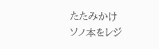たたみかけ
ソノ本をレジ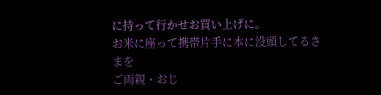に持って行かせお買い上げに。
お米に座って携帯片手に本に没頭してるさまを
ご両親・おじ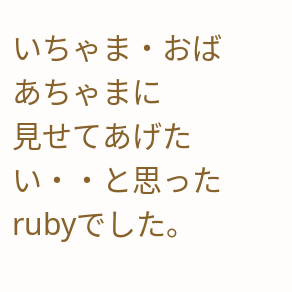いちゃま・おばあちゃまに
見せてあげたい・・と思ったrubyでした。